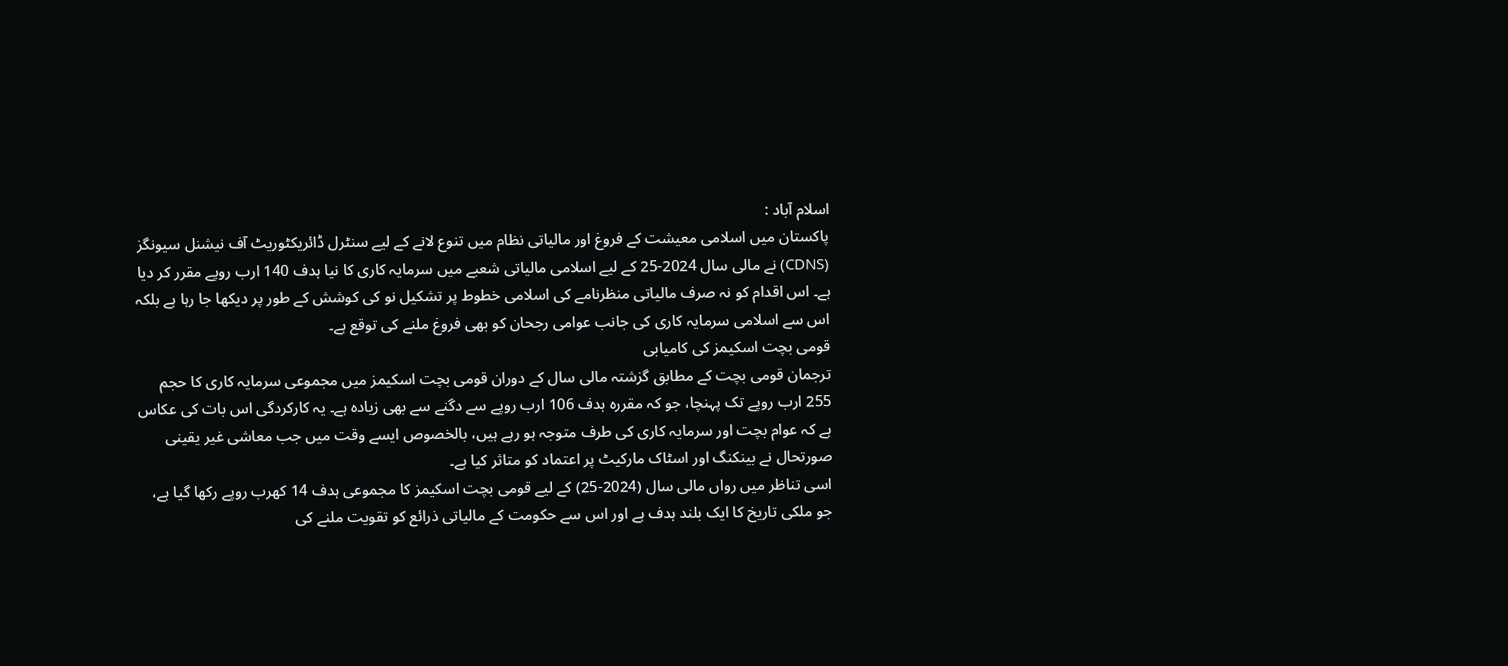اسلام آباد :
پاکستان میں اسلامی معیشت کے فروغ اور مالیاتی نظام میں تنوع لانے کے لیے سنٹرل ڈائریکٹوریٹ آف نیشنل سیونگز (CDNS) نے مالی سال 2024-25 کے لیے اسلامی مالیاتی شعبے میں سرمایہ کاری کا نیا ہدف 140 ارب روپے مقرر کر دیا ہے۔ اس اقدام کو نہ صرف مالیاتی منظرنامے کی اسلامی خطوط پر تشکیل نو کی کوشش کے طور پر دیکھا جا رہا ہے بلکہ اس سے اسلامی سرمایہ کاری کی جانب عوامی رجحان کو بھی فروغ ملنے کی توقع ہے۔
قومی بچت اسکیمز کی کامیابی
ترجمان قومی بچت کے مطابق گزشتہ مالی سال کے دوران قومی بچت اسکیمز میں مجموعی سرمایہ کاری کا حجم 255 ارب روپے تک پہنچا، جو کہ مقررہ ہدف 106 ارب روپے سے دگنے سے بھی زیادہ ہے۔ یہ کارکردگی اس بات کی عکاس ہے کہ عوام بچت اور سرمایہ کاری کی طرف متوجہ ہو رہے ہیں، بالخصوص ایسے وقت میں جب معاشی غیر یقینی صورتحال نے بینکنگ اور اسٹاک مارکیٹ پر اعتماد کو متاثر کیا ہے۔
اسی تناظر میں رواں مالی سال (2024-25) کے لیے قومی بچت اسکیمز کا مجموعی ہدف 14 کھرب روپے رکھا گیا ہے، جو ملکی تاریخ کا ایک بلند ہدف ہے اور اس سے حکومت کے مالیاتی ذرائع کو تقویت ملنے کی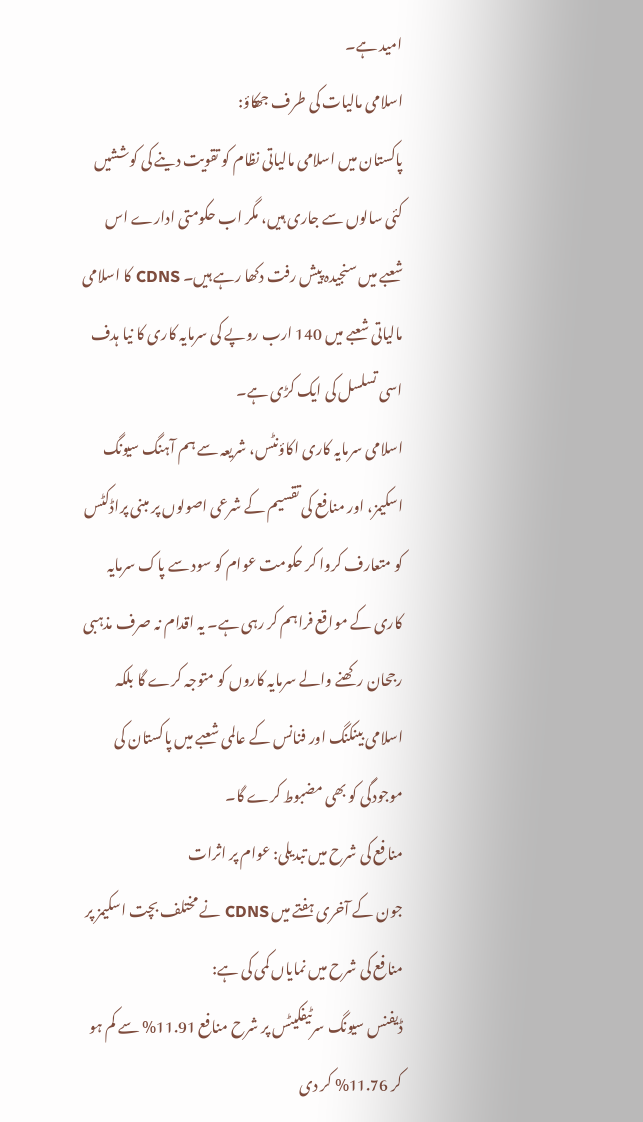امید ہے۔
اسلامی مالیات کی طرف جھکاؤ:
پاکستان میں اسلامی مالیاتی نظام کو تقویت دینے کی کوششیں کئی سالوں سے جاری ہیں، مگر اب حکومتی ادارے اس شعبے میں سنجیدہ پیش رفت دکھا رہے ہیں۔ CDNS کا اسلامی مالیاتی شعبے میں 140 ارب روپے کی سرمایہ کاری کا نیا ہدف اسی تسلسل کی ایک کڑی ہے۔
اسلامی سرمایہ کاری اکاؤنٹس، شریعہ سے ہم آہنگ سیونگ اسکیمز، اور منافع کی تقسیم کے شرعی اصولوں پر مبنی پراڈکٹس کو متعارف کروا کر حکومت عوام کو سود سے پاک سرمایہ کاری کے مواقع فراہم کر رہی ہے۔ یہ اقدام نہ صرف مذہبی رجحان رکھنے والے سرمایہ کاروں کو متوجہ کرے گا بلکہ اسلامی بینکنگ اور فنانس کے عالمی شعبے میں پاکستان کی موجودگی کو بھی مضبوط کرے گا۔
منافع کی شرح میں تبدیلی: عوام پر اثرات
جون کے آخری ہفتے میں CDNS نے مختلف بچت اسکیمز پر منافع کی شرح میں نمایاں کمی کی ہے:
ڈیفنس سیونگ سرٹیفکیٹس پر شرح منافع 11.91% سے کم ہو کر 11.76% کر دی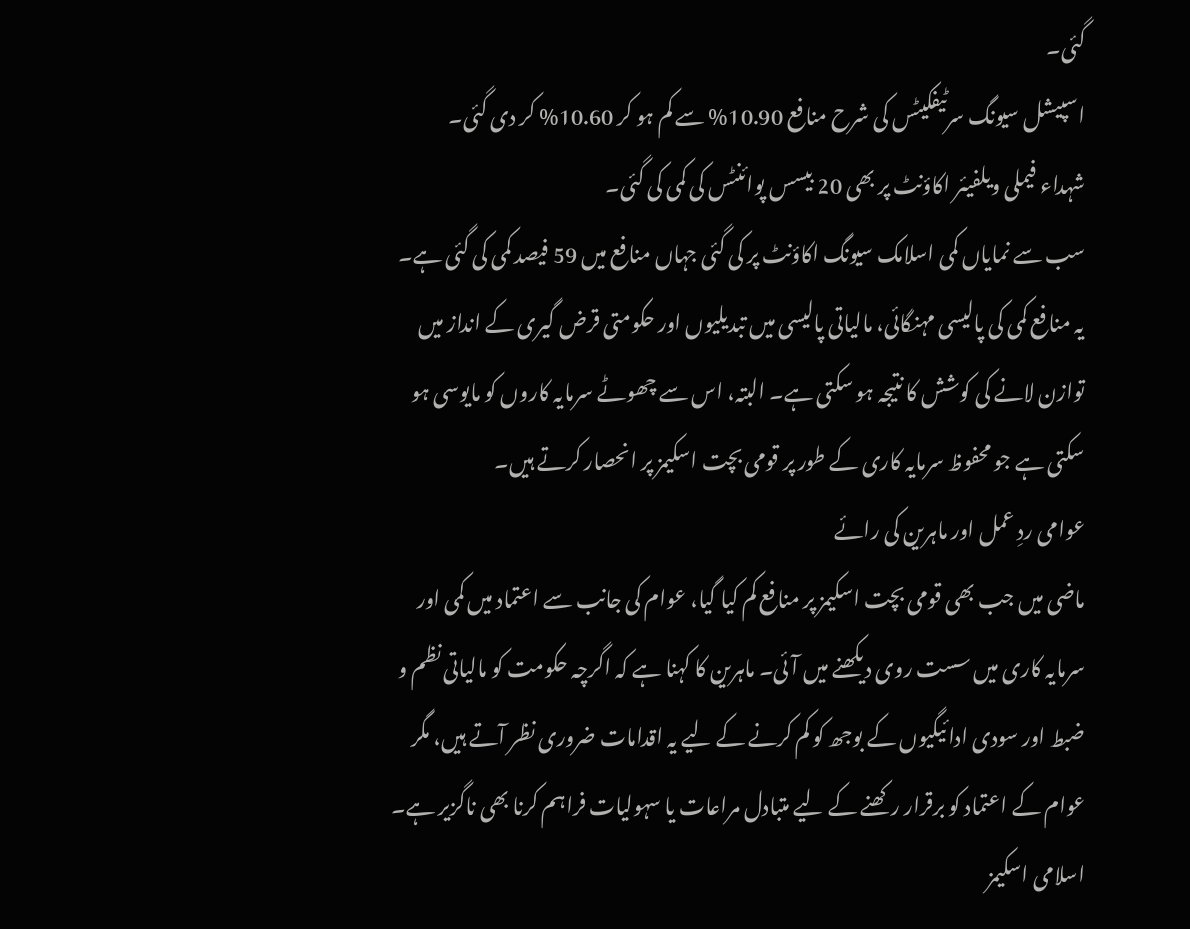گئی۔
اسپیشل سیونگ سرٹیفکیٹس کی شرح منافع 10.90% سے کم ہو کر 10.60% کر دی گئی۔
شہداء فیملی ویلفیئر اکاؤنٹ پر بھی 20 بیسس پوائنٹس کی کمی کی گئی۔
سب سے نمایاں کمی اسلامک سیونگ اکاؤنٹ پر کی گئی جہاں منافع میں 59 فیصد کمی کی گئی ہے۔
یہ منافع کمی کی پالیسی مہنگائی، مالیاتی پالیسی میں تبدیلیوں اور حکومتی قرض گیری کے انداز میں توازن لانے کی کوشش کا نتیجہ ہو سکتی ہے۔ البتہ، اس سے چھوٹے سرمایہ کاروں کو مایوسی ہو سکتی ہے جو محفوظ سرمایہ کاری کے طور پر قومی بچت اسکیمز پر انحصار کرتے ہیں۔
عوامی ردِ عمل اور ماہرین کی رائے
ماضی میں جب بھی قومی بچت اسکیمز پر منافع کم کیا گیا، عوام کی جانب سے اعتماد میں کمی اور سرمایہ کاری میں سست روی دیکھنے میں آئی۔ ماہرین کا کہنا ہے کہ اگرچہ حکومت کو مالیاتی نظم و ضبط اور سودی ادائیگیوں کے بوجھ کو کم کرنے کے لیے یہ اقدامات ضروری نظر آتے ہیں، مگر عوام کے اعتماد کو برقرار رکھنے کے لیے متبادل مراعات یا سہولیات فراہم کرنا بھی ناگزیر ہے۔
اسلامی اسکیمز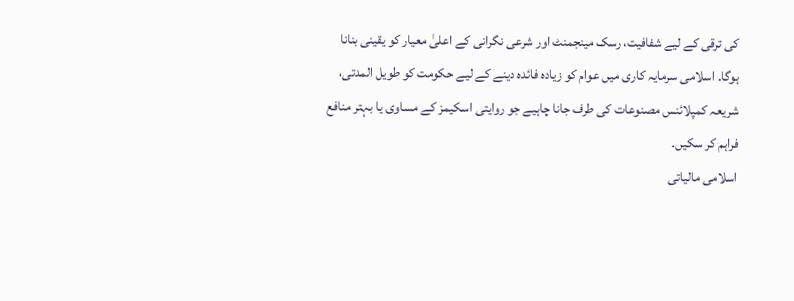کی ترقی کے لیے شفافیت، رسک مینجمنٹ اور شرعی نگرانی کے اعلیٰ معیار کو یقینی بنانا ہوگا۔ اسلامی سرمایہ کاری میں عوام کو زیادہ فائدہ دینے کے لیے حکومت کو طویل المدتی، شریعہ کمپلائنس مصنوعات کی طرف جانا چاہیے جو روایتی اسکیمز کے مساوی یا بہتر منافع فراہم کر سکیں۔
اسلامی مالیاتی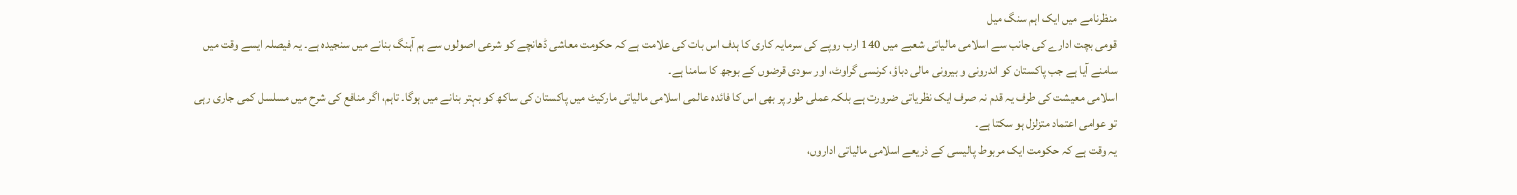منظرنامے میں ایک اہم سنگ میل
قومی بچت ادارے کی جانب سے اسلامی مالیاتی شعبے میں 140 ارب روپے کی سرمایہ کاری کا ہدف اس بات کی علامت ہے کہ حکومت معاشی ڈھانچے کو شرعی اصولوں سے ہم آہنگ بنانے میں سنجیدہ ہے۔ یہ فیصلہ ایسے وقت میں سامنے آیا ہے جب پاکستان کو اندرونی و بیرونی مالی دباؤ، کرنسی گراوٹ، اور سودی قرضوں کے بوجھ کا سامنا ہے۔
اسلامی معیشت کی طرف یہ قدم نہ صرف ایک نظریاتی ضرورت ہے بلکہ عملی طور پر بھی اس کا فائدہ عالمی اسلامی مالیاتی مارکیٹ میں پاکستان کی ساکھ کو بہتر بنانے میں ہوگا۔ تاہم، اگر منافع کی شرح میں مسلسل کمی جاری رہی تو عوامی اعتماد متزلزل ہو سکتا ہے۔
یہ وقت ہے کہ حکومت ایک مربوط پالیسی کے ذریعے اسلامی مالیاتی اداروں،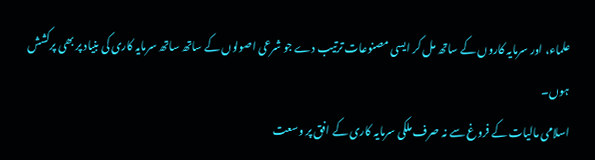علماء، اور سرمایہ کاروں کے ساتھ مل کر ایسی مصنوعات ترتیب دے جو شرعی اصولوں کے ساتھ ساتھ سرمایہ کاری کی بنیاد پر بھی پرکشش ہوں۔
اسلامی مالیات کے فروغ سے نہ صرف ملکی سرمایہ کاری کے افق پر وسعت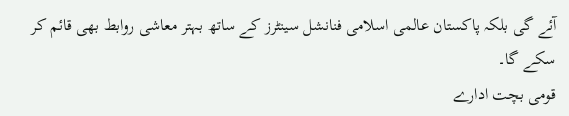آئے گی بلکہ پاکستان عالمی اسلامی فنانشل سینٹرز کے ساتھ بہتر معاشی روابط بھی قائم کر سکے گا۔
قومی بچت ادارے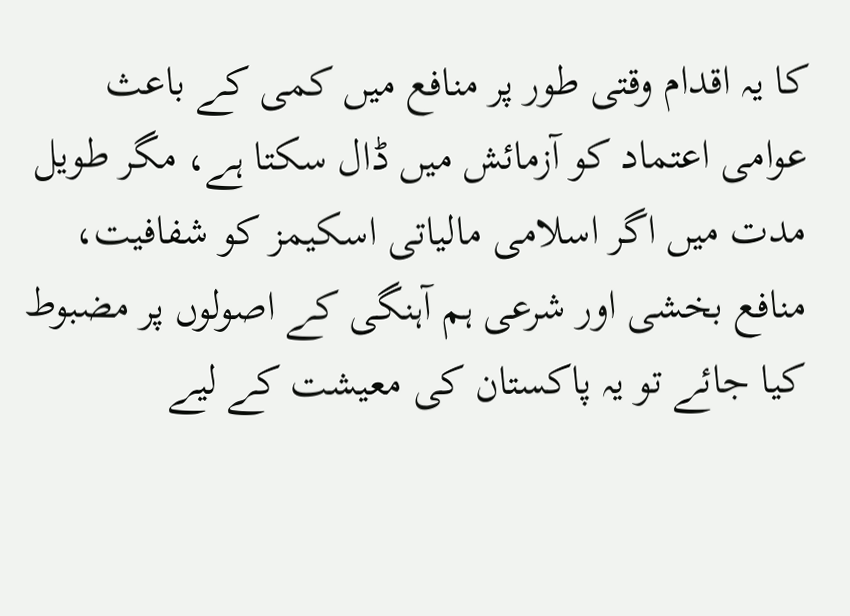کا یہ اقدام وقتی طور پر منافع میں کمی کے باعث عوامی اعتماد کو آزمائش میں ڈال سکتا ہے، مگر طویل مدت میں اگر اسلامی مالیاتی اسکیمز کو شفافیت، منافع بخشی اور شرعی ہم آہنگی کے اصولوں پر مضبوط کیا جائے تو یہ پاکستان کی معیشت کے لیے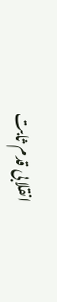انقلابی قدم ثابت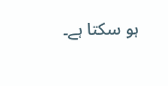ہو سکتا ہے۔